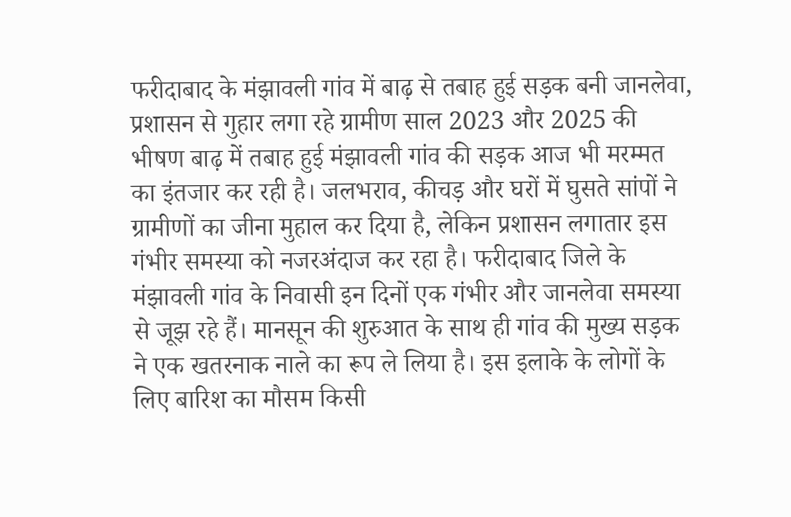फरीदाबाद के मंझावली गांव में बाढ़ से तबाह हुई सड़क बनी जानलेवा, प्रशासन से गुहार लगा रहे ग्रामीण साल 2023 और 2025 की भीषण बाढ़ में तबाह हुई मंझावली गांव की सड़क आज भी मरम्मत का इंतजार कर रही है। जलभराव, कीचड़ और घरों में घुसते सांपों ने ग्रामीणों का जीना मुहाल कर दिया है, लेकिन प्रशासन लगातार इस गंभीर समस्या को नजरअंदाज कर रहा है। फरीदाबाद जिले के मंझावली गांव के निवासी इन दिनों एक गंभीर और जानलेवा समस्या से जूझ रहे हैं। मानसून की शुरुआत के साथ ही गांव की मुख्य सड़क ने एक खतरनाक नाले का रूप ले लिया है। इस इलाके के लोगों के लिए बारिश का मौसम किसी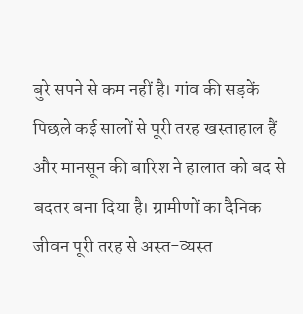बुरे सपने से कम नहीं है। गांव की सड़कें पिछले कई सालों से पूरी तरह खस्ताहाल हैं और मानसून की बारिश ने हालात को बद से बदतर बना दिया है। ग्रामीणों का दैनिक जीवन पूरी तरह से अस्त-व्यस्त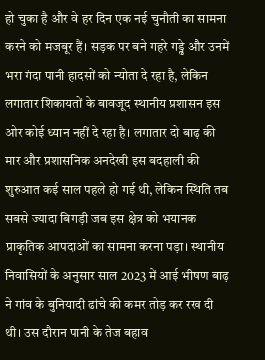हो चुका है और वे हर दिन एक नई चुनौती का सामना करने को मजबूर हैं। सड़क पर बने गहरे गड्ढे और उनमें भरा गंदा पानी हादसों को न्योता दे रहा है, लेकिन लगातार शिकायतों के बावजूद स्थानीय प्रशासन इस ओर कोई ध्यान नहीं दे रहा है। लगातार दो बाढ़ की मार और प्रशासनिक अनदेखी इस बदहाली की शुरुआत कई साल पहले हो गई थी, लेकिन स्थिति तब सबसे ज्यादा बिगड़ी जब इस क्षेत्र को भयानक प्राकृतिक आपदाओं का सामना करना पड़ा। स्थानीय निवासियों के अनुसार साल 2023 में आई भीषण बाढ़ ने गांव के बुनियादी ढांचे की कमर तोड़ कर रख दी थी। उस दौरान पानी के तेज बहाव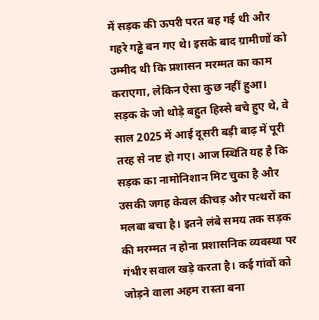में सड़क की ऊपरी परत बह गई थी और गहरे गड्ढे बन गए थे। इसके बाद ग्रामीणों को उम्मीद थी कि प्रशासन मरम्मत का काम कराएगा, लेकिन ऐसा कुछ नहीं हुआ। सड़क के जो थोड़े बहुत हिस्से बचे हुए थे, वे साल 2025 में आई दूसरी बड़ी बाढ़ में पूरी तरह से नष्ट हो गए। आज स्थिति यह है कि सड़क का नामोनिशान मिट चुका है और उसकी जगह केवल कीचड़ और पत्थरों का मलबा बचा है। इतने लंबे समय तक सड़क की मरम्मत न होना प्रशासनिक व्यवस्था पर गंभीर सवाल खड़े करता है। कई गांवों को जोड़ने वाला अहम रास्ता बना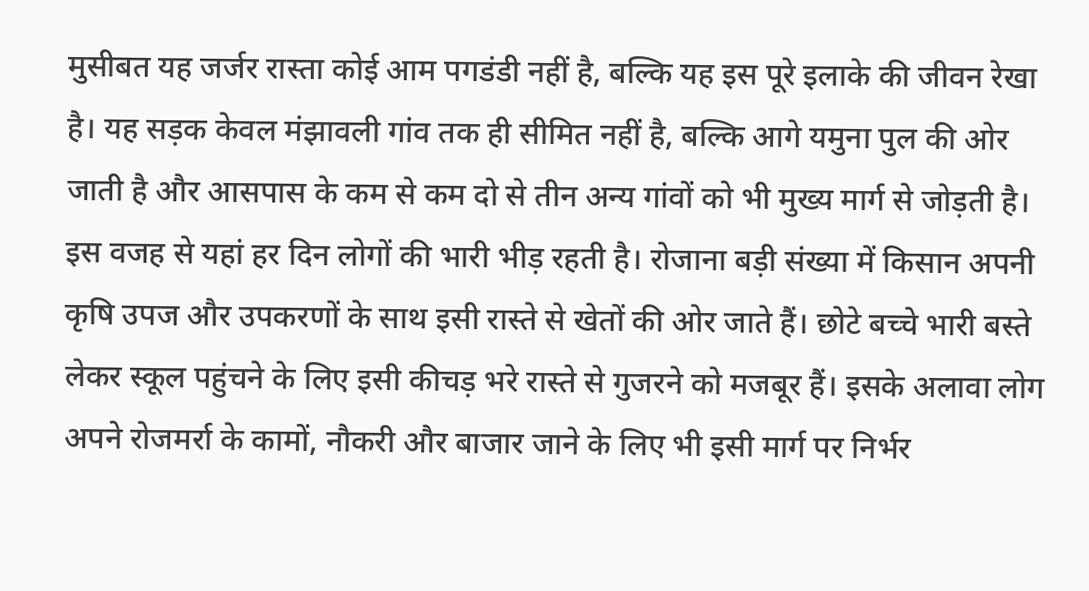मुसीबत यह जर्जर रास्ता कोई आम पगडंडी नहीं है, बल्कि यह इस पूरे इलाके की जीवन रेखा है। यह सड़क केवल मंझावली गांव तक ही सीमित नहीं है, बल्कि आगे यमुना पुल की ओर जाती है और आसपास के कम से कम दो से तीन अन्य गांवों को भी मुख्य मार्ग से जोड़ती है। इस वजह से यहां हर दिन लोगों की भारी भीड़ रहती है। रोजाना बड़ी संख्या में किसान अपनी कृषि उपज और उपकरणों के साथ इसी रास्ते से खेतों की ओर जाते हैं। छोटे बच्चे भारी बस्ते लेकर स्कूल पहुंचने के लिए इसी कीचड़ भरे रास्ते से गुजरने को मजबूर हैं। इसके अलावा लोग अपने रोजमर्रा के कामों, नौकरी और बाजार जाने के लिए भी इसी मार्ग पर निर्भर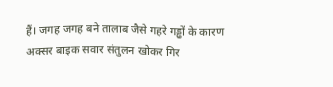हैं। जगह जगह बने तालाब जैसे गहरे गड्ढों के कारण अक्सर बाइक सवार संतुलन खोकर गिर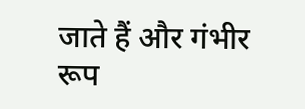जाते हैं और गंभीर रूप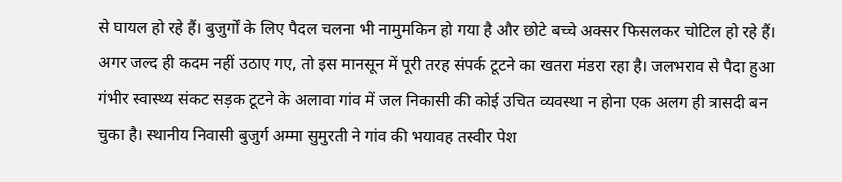से घायल हो रहे हैं। बुजुर्गों के लिए पैदल चलना भी नामुमकिन हो गया है और छोटे बच्चे अक्सर फिसलकर चोटिल हो रहे हैं। अगर जल्द ही कदम नहीं उठाए गए, तो इस मानसून में पूरी तरह संपर्क टूटने का खतरा मंडरा रहा है। जलभराव से पैदा हुआ गंभीर स्वास्थ्य संकट सड़क टूटने के अलावा गांव में जल निकासी की कोई उचित व्यवस्था न होना एक अलग ही त्रासदी बन चुका है। स्थानीय निवासी बुजुर्ग अम्मा सुमुरती ने गांव की भयावह तस्वीर पेश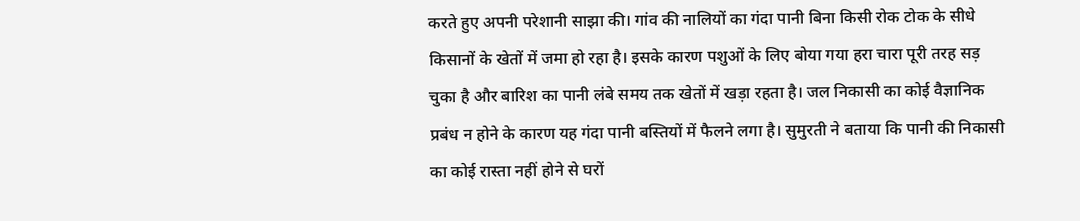करते हुए अपनी परेशानी साझा की। गांव की नालियों का गंदा पानी बिना किसी रोक टोक के सीधे किसानों के खेतों में जमा हो रहा है। इसके कारण पशुओं के लिए बोया गया हरा चारा पूरी तरह सड़ चुका है और बारिश का पानी लंबे समय तक खेतों में खड़ा रहता है। जल निकासी का कोई वैज्ञानिक प्रबंध न होने के कारण यह गंदा पानी बस्तियों में फैलने लगा है। सुमुरती ने बताया कि पानी की निकासी का कोई रास्ता नहीं होने से घरों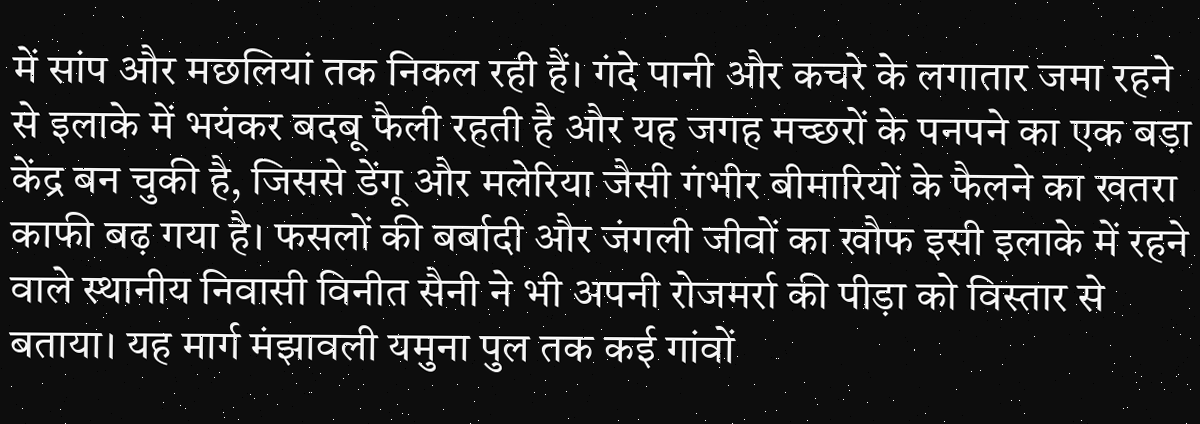में सांप और मछलियां तक निकल रही हैं। गंदे पानी और कचरे के लगातार जमा रहने से इलाके में भयंकर बदबू फैली रहती है और यह जगह मच्छरों के पनपने का एक बड़ा केंद्र बन चुकी है, जिससे डेंगू और मलेरिया जैसी गंभीर बीमारियों के फैलने का खतरा काफी बढ़ गया है। फसलों की बर्बादी और जंगली जीवों का खौफ इसी इलाके में रहने वाले स्थानीय निवासी विनीत सैनी ने भी अपनी रोजमर्रा की पीड़ा को विस्तार से बताया। यह मार्ग मंझावली यमुना पुल तक कई गांवों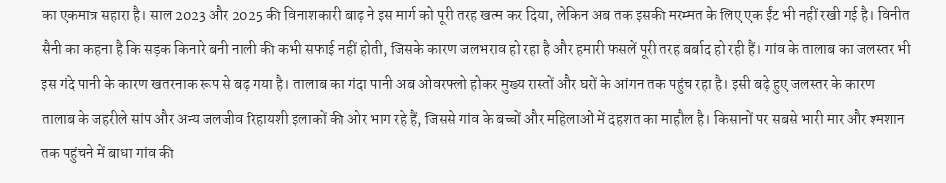का एकमात्र सहारा है। साल 2023 और 2025 की विनाशकारी बाढ़ ने इस मार्ग को पूरी तरह खत्म कर दिया, लेकिन अब तक इसकी मरम्मत के लिए एक ईंट भी नहीं रखी गई है। विनीत सैनी का कहना है कि सड़क किनारे बनी नाली की कभी सफाई नहीं होती, जिसके कारण जलभराव हो रहा है और हमारी फसलें पूरी तरह बर्बाद हो रही हैं। गांव के तालाब का जलस्तर भी इस गंदे पानी के कारण खतरनाक रूप से बढ़ गया है। तालाब का गंदा पानी अब ओवरफ्लो होकर मुख्य रास्तों और घरों के आंगन तक पहुंच रहा है। इसी बढ़े हुए जलस्तर के कारण तालाब के जहरीले सांप और अन्य जलजीव रिहायशी इलाकों की ओर भाग रहे हैं, जिससे गांव के बच्चों और महिलाओं में दहशत का माहौल है। किसानों पर सबसे भारी मार और श्मशान तक पहुंचने में बाधा गांव की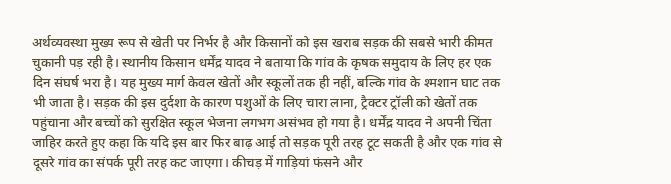अर्थव्यवस्था मुख्य रूप से खेती पर निर्भर है और किसानों को इस खराब सड़क की सबसे भारी कीमत चुकानी पड़ रही है। स्थानीय किसान धर्मेंद्र यादव ने बताया कि गांव के कृषक समुदाय के लिए हर एक दिन संघर्ष भरा है। यह मुख्य मार्ग केवल खेतों और स्कूलों तक ही नहीं, बल्कि गांव के श्मशान घाट तक भी जाता है। सड़क की इस दुर्दशा के कारण पशुओं के लिए चारा लाना, ट्रैक्टर ट्रॉली को खेतों तक पहुंचाना और बच्चों को सुरक्षित स्कूल भेजना लगभग असंभव हो गया है। धर्मेंद्र यादव ने अपनी चिंता जाहिर करते हुए कहा कि यदि इस बार फिर बाढ़ आई तो सड़क पूरी तरह टूट सकती है और एक गांव से दूसरे गांव का संपर्क पूरी तरह कट जाएगा। कीचड़ में गाड़ियां फंसने और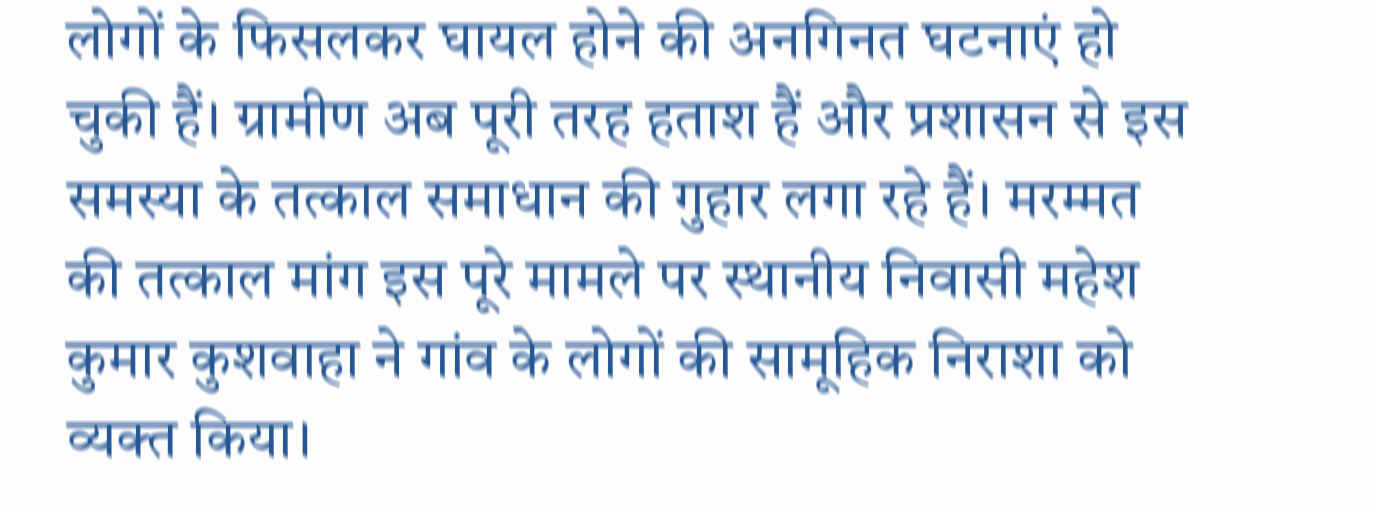लोगों के फिसलकर घायल होने की अनगिनत घटनाएं हो चुकी हैं। ग्रामीण अब पूरी तरह हताश हैं और प्रशासन से इस समस्या के तत्काल समाधान की गुहार लगा रहे हैं। मरम्मत की तत्काल मांग इस पूरे मामले पर स्थानीय निवासी महेश कुमार कुशवाहा ने गांव के लोगों की सामूहिक निराशा को व्यक्त किया।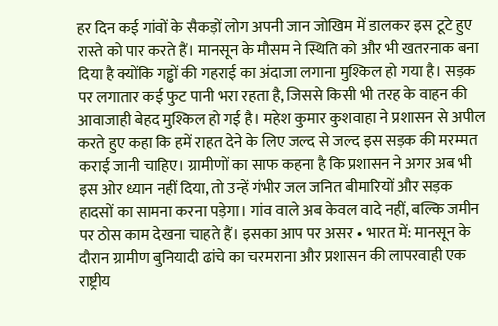हर दिन कई गांवों के सैकड़ों लोग अपनी जान जोखिम में डालकर इस टूटे हुए रास्ते को पार करते हैं। मानसून के मौसम ने स्थिति को और भी खतरनाक बना दिया है क्योंकि गड्ढों की गहराई का अंदाजा लगाना मुश्किल हो गया है। सड़क पर लगातार कई फुट पानी भरा रहता है, जिससे किसी भी तरह के वाहन की आवाजाही बेहद मुश्किल हो गई है। महेश कुमार कुशवाहा ने प्रशासन से अपील करते हुए कहा कि हमें राहत देने के लिए जल्द से जल्द इस सड़क की मरम्मत कराई जानी चाहिए। ग्रामीणों का साफ कहना है कि प्रशासन ने अगर अब भी इस ओर ध्यान नहीं दिया, तो उन्हें गंभीर जल जनित बीमारियों और सड़क हादसों का सामना करना पड़ेगा। गांव वाले अब केवल वादे नहीं, बल्कि जमीन पर ठोस काम देखना चाहते हैं। इसका आप पर असर • भारत में: मानसून के दौरान ग्रामीण बुनियादी ढांचे का चरमराना और प्रशासन की लापरवाही एक राष्ट्रीय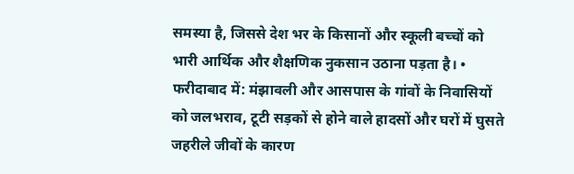समस्या है, जिससे देश भर के किसानों और स्कूली बच्चों को भारी आर्थिक और शैक्षणिक नुकसान उठाना पड़ता है। • फरीदाबाद में: मंझावली और आसपास के गांवों के निवासियों को जलभराव, टूटी सड़कों से होने वाले हादसों और घरों में घुसते जहरीले जीवों के कारण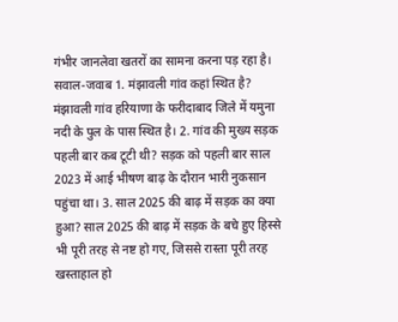गंभीर जानलेवा खतरों का सामना करना पड़ रहा है। सवाल-जवाब 1. मंझावली गांव कहां स्थित है? मंझावली गांव हरियाणा के फरीदाबाद जिले में यमुना नदी के पुल के पास स्थित है। 2. गांव की मुख्य सड़क पहली बार कब टूटी थी? सड़क को पहली बार साल 2023 में आई भीषण बाढ़ के दौरान भारी नुकसान पहुंचा था। 3. साल 2025 की बाढ़ में सड़क का क्या हुआ? साल 2025 की बाढ़ में सड़क के बचे हुए हिस्से भी पूरी तरह से नष्ट हो गए, जिससे रास्ता पूरी तरह खस्ताहाल हो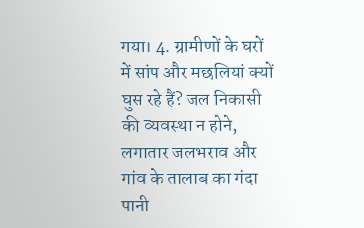गया। 4. ग्रामीणों के घरों में सांप और मछलियां क्यों घुस रहे हैं? जल निकासी की व्यवस्था न होने, लगातार जलभराव और गांव के तालाब का गंदा पानी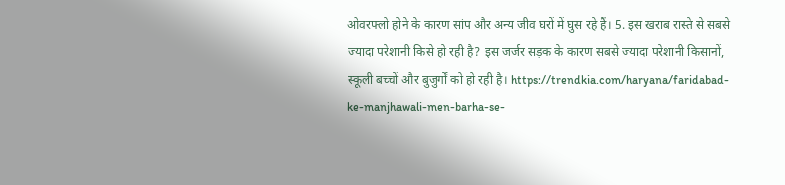ओवरफ्लो होने के कारण सांप और अन्य जीव घरों में घुस रहे हैं। 5. इस खराब रास्ते से सबसे ज्यादा परेशानी किसे हो रही है? इस जर्जर सड़क के कारण सबसे ज्यादा परेशानी किसानों, स्कूली बच्चों और बुजुर्गों को हो रही है। https://trendkia.com/haryana/faridabad-ke-manjhawali-men-barha-se-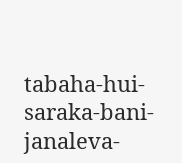tabaha-hui-saraka-bani-janaleva-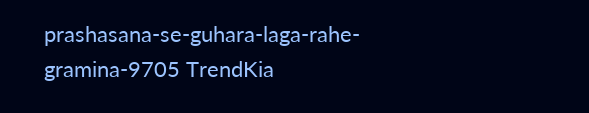prashasana-se-guhara-laga-rahe-gramina-9705 TrendKia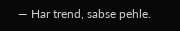— Har trend, sabse pehle.